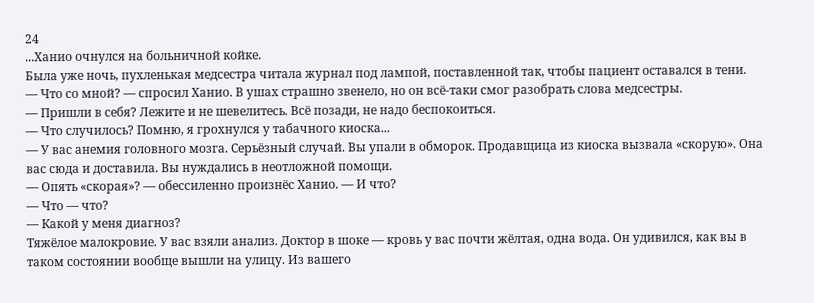24
...Ханио очнулся на больничной койке.
Была уже ночь, пухленькая медсестра читала журнал под лампой, поставленной так, чтобы пациент оставался в тени.
— Что со мной? — спросил Ханио. В ушах страшно звенело, но он всё-таки смог разобрать слова медсестры.
— Пришли в себя? Лежите и не шевелитесь. Всё позади, не надо беспокоиться.
— Что случилось? Помню, я грохнулся у табачного киоска...
— У вас анемия головного мозга. Серьёзный случай. Вы упали в обморок. Продавщица из киоска вызвала «скорую». Она вас сюда и доставила. Вы нуждались в неотложной помощи.
— Опять «скорая»? — обессиленно произнёс Ханио. — И что?
— Что — что?
— Какой у меня диагноз?
Тяжёлое малокровие. У вас взяли анализ. Доктор в шоке — кровь у вас почти жёлтая, одна вода. Он удивился, как вы в таком состоянии вообще вышли на улицу. Из вашего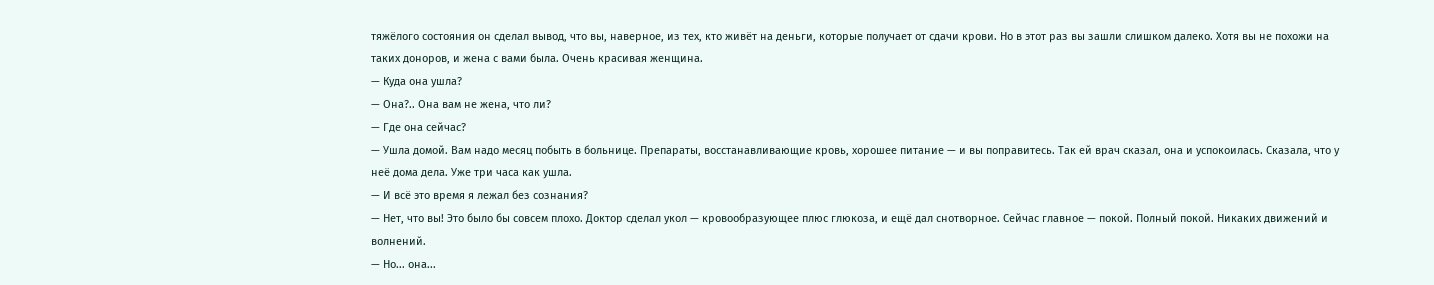тяжёлого состояния он сделал вывод, что вы, наверное, из тех, кто живёт на деньги, которые получает от сдачи крови. Но в этот раз вы зашли слишком далеко. Хотя вы не похожи на таких доноров, и жена с вами была. Очень красивая женщина.
— Куда она ушла?
— Она?.. Она вам не жена, что ли?
— Где она сейчас?
— Ушла домой. Вам надо месяц побыть в больнице. Препараты, восстанавливающие кровь, хорошее питание — и вы поправитесь. Так ей врач сказал, она и успокоилась. Сказала, что у неё дома дела. Уже три часа как ушла.
— И всё это время я лежал без сознания?
— Нет, что вы! Это было бы совсем плохо. Доктор сделал укол — кровообразующее плюс глюкоза, и ещё дал снотворное. Сейчас главное — покой. Полный покой. Никаких движений и волнений.
— Но... она...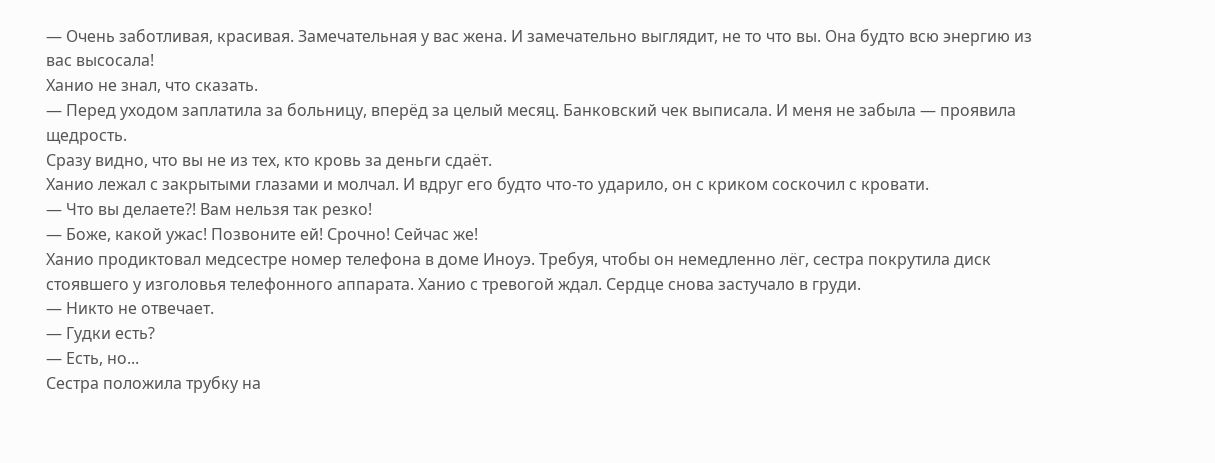— Очень заботливая, красивая. Замечательная у вас жена. И замечательно выглядит, не то что вы. Она будто всю энергию из вас высосала!
Ханио не знал, что сказать.
— Перед уходом заплатила за больницу, вперёд за целый месяц. Банковский чек выписала. И меня не забыла — проявила щедрость.
Сразу видно, что вы не из тех, кто кровь за деньги сдаёт.
Ханио лежал с закрытыми глазами и молчал. И вдруг его будто что-то ударило, он с криком соскочил с кровати.
— Что вы делаете?! Вам нельзя так резко!
— Боже, какой ужас! Позвоните ей! Срочно! Сейчас же!
Ханио продиктовал медсестре номер телефона в доме Иноуэ. Требуя, чтобы он немедленно лёг, сестра покрутила диск стоявшего у изголовья телефонного аппарата. Ханио с тревогой ждал. Сердце снова застучало в груди.
— Никто не отвечает.
— Гудки есть?
— Есть, но...
Сестра положила трубку на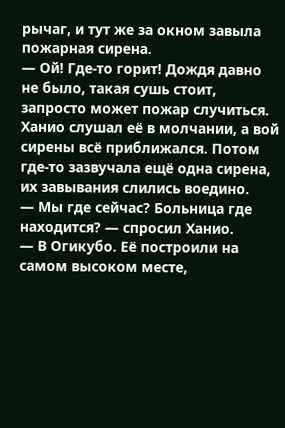рычаг, и тут же за окном завыла пожарная сирена.
— Ой! Где-то горит! Дождя давно не было, такая сушь стоит, запросто может пожар случиться.
Ханио слушал её в молчании, а вой сирены всё приближался. Потом где-то зазвучала ещё одна сирена, их завывания слились воедино.
— Мы где сейчас? Больница где находится? — спросил Ханио.
— В Огикубо. Её построили на самом высоком месте,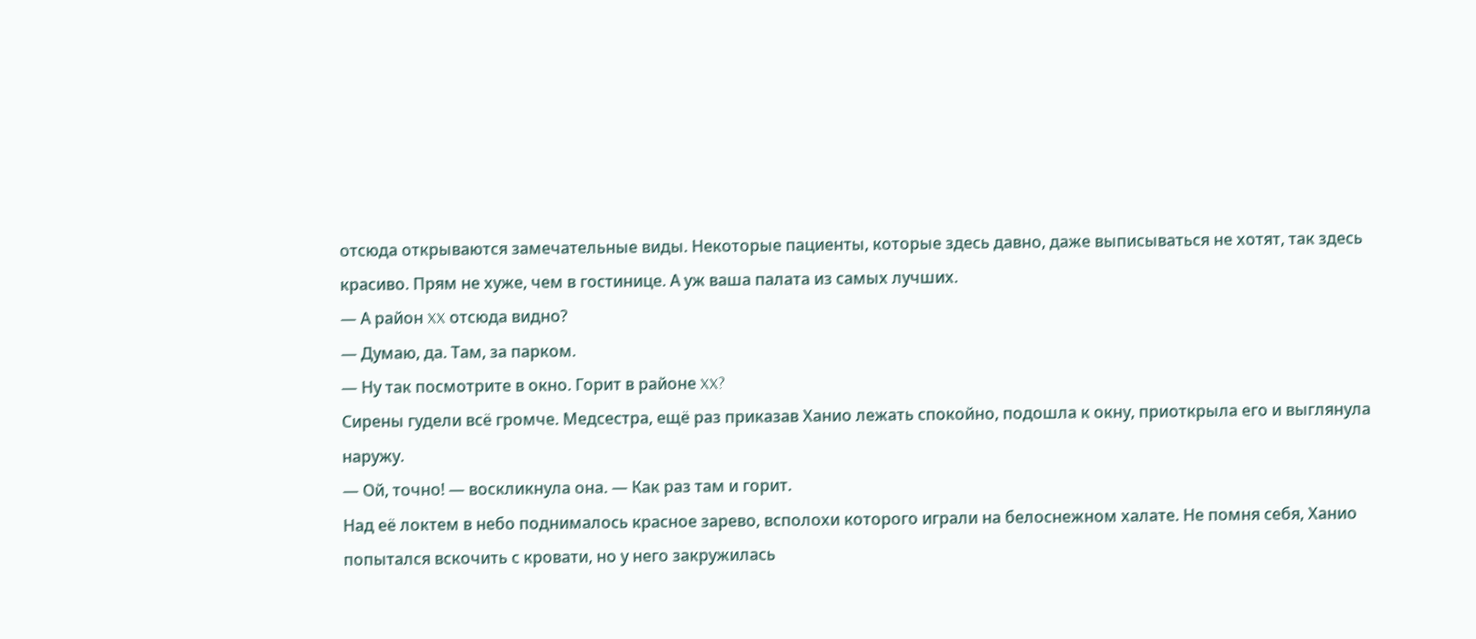отсюда открываются замечательные виды. Некоторые пациенты, которые здесь давно, даже выписываться не хотят, так здесь красиво. Прям не хуже, чем в гостинице. А уж ваша палата из самых лучших.
— А район XX отсюда видно?
— Думаю, да. Там, за парком.
— Ну так посмотрите в окно. Горит в районе XX?
Сирены гудели всё громче. Медсестра, ещё раз приказав Ханио лежать спокойно, подошла к окну, приоткрыла его и выглянула наружу.
— Ой, точно! — воскликнула она. — Как раз там и горит.
Над её локтем в небо поднималось красное зарево, всполохи которого играли на белоснежном халате. Не помня себя, Ханио попытался вскочить с кровати, но у него закружилась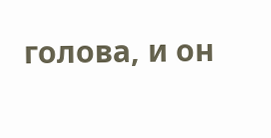голова, и он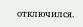отключился.